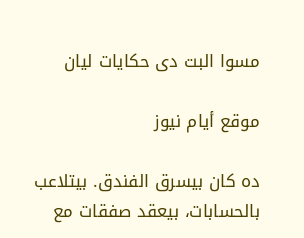مسوا البت دى حكايات ليان

موقع أيام نيوز

ده كان بيسرق الفندق. بيتلاعب بالحسابات، بيعقد صفقات مع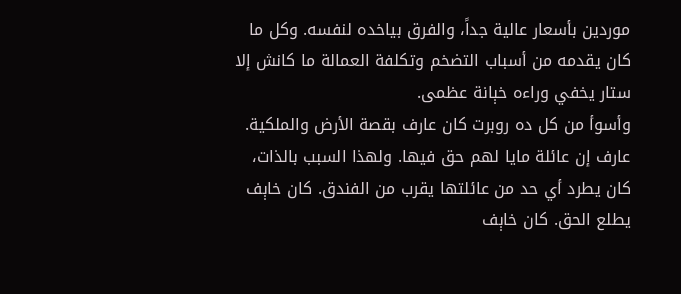موردين بأسعار عالية جداً، والفرق بياخده لنفسه. وكل ما كان يقدمه من أسباب التضخم وتكلفة العمالة ما كانش إلا ستار يخفي وراءه خېانة عظمى.
وأسوأ من كل ده روبرت كان عارف بقصة الأرض والملكية. عارف إن عائلة مايا لهم حق فيها. ولهذا السبب بالذات، كان يطرد أي حد من عائلتها يقرب من الفندق. كان خاېف يطلع الحق. كان خاېف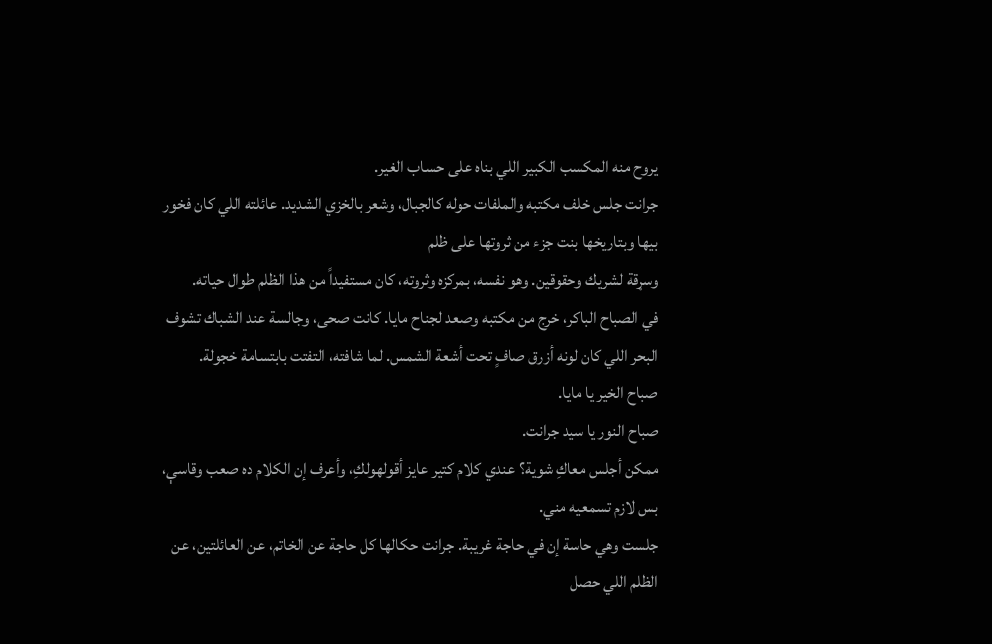يروح منه المكسب الكبير اللي بناه على حساب الغير.
جرانت جلس خلف مكتبه والملفات حوله كالجبال، وشعر بالخزي الشديد. عائلته اللي كان فخور بيها وبتاريخها بنت جزء من ثروتها على ظلم
وسړقة لشريك وحقوقين. وهو نفسه، بمركزه وثروته، كان مستفيداً من هذا الظلم طوال حياته.
في الصباح الباكر، خرج من مكتبه وصعد لجناح مايا. كانت صحى، وجالسة عند الشباك تشوف البحر اللي كان لونه أزرق صافٍ تحت أشعة الشمس. لما شافته، التفتت بابتسامة خجولة.
صباح الخير يا مايا.
صباح النور يا سيد جرانت.
ممكن أجلس معاكِ شوية؟ عندي كلام كتير عايز أقولهولكِ، وأعرف إن الكلام ده صعب وقاسې، بس لازم تسمعيه مني.
جلست وهي حاسة إن في حاجة غريبة. جرانت حكالها كل حاجة عن الخاتم، عن العائلتين، عن الظلم اللي حصل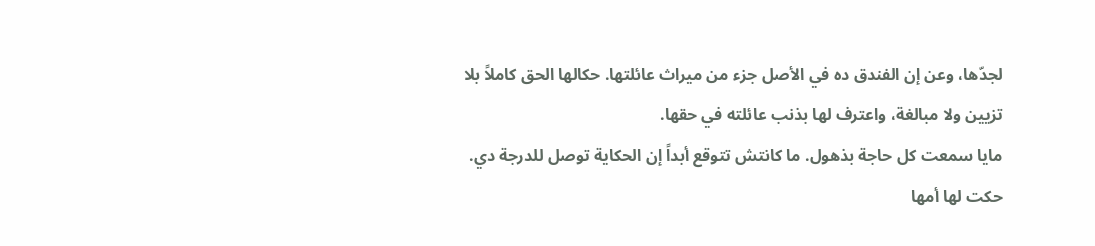لجدّها، وعن إن الفندق ده في الأصل جزء من ميراث عائلتها. حكالها الحق كاملاً بلا تزيين ولا مبالغة، واعترف لها بذنب عائلته في حقها.
مايا سمعت كل حاجة بذهول. ما كانتش تتوقع أبداً إن الحكاية توصل للدرجة دي. حكت لها أمها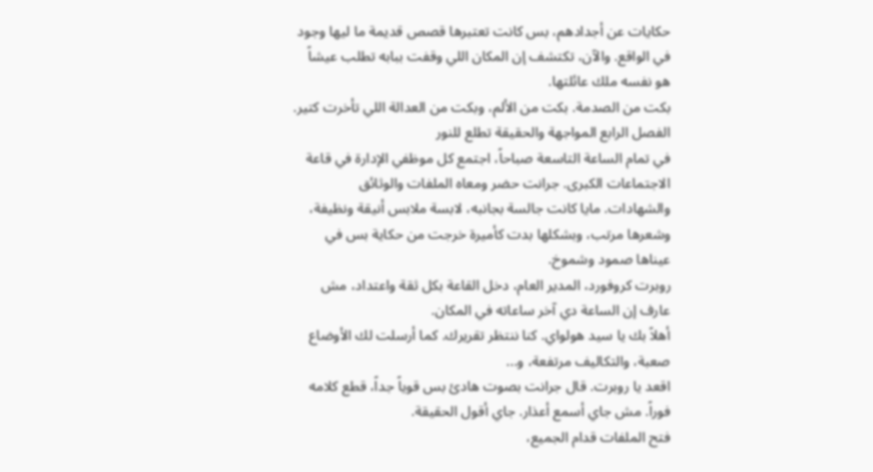حكايات عن أجدادهم، بس كانت تعتبرها قصص قديمة ما ليها وجود في الواقع. والآن، تكتشف إن المكان اللي وقفت ببابه تطلب عيشاً هو نفسه ملك عائلتها.
بكت من الصدمة. بكت من الألم، وبكت من العدالة اللي تأخرت كتير.
الفصل الرابع المواجهة والحقيقة تطلع للنور
في تمام الساعة التاسعة صباحاً، اجتمع كل موظفي الإدارة في قاعة الاجتماعات الكبرى. جرانت حضر ومعاه الملفات والوثائق والشهادات. مايا كانت جالسة بجانبه، لابسة ملابس أنيقة ونظيفة، وشعرها مرتب، وبشكلها بدت كأميرة خرجت من حكاية بس في عيناها صمود وشموخ.
روبرت كروفورد، المدير العام، دخل القاعة بكل ثقة واعتداد، مش عارف إن الساعة دي آخر ساعاته في المكان.
أهلاً بك يا سيد هولواي. كنا ننتظر تقريرك. كما أرسلت لك الأوضاع صعبة، والتكاليف مرتفعة، و...
اقعد يا روبرت. قال جرانت بصوت هادئ بس قوياً جداً، قطع كلامه فوراً. مش جاي أسمع أعذار. جاي أقول الحقيقة.
فتح الملفات قدام الجميع،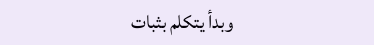وبدأ يتكلم بثبات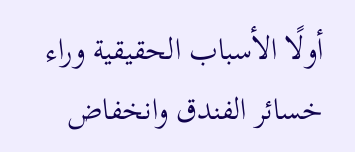أولًا الأسباب الحقيقية وراء خسائر الفندق وانخفاض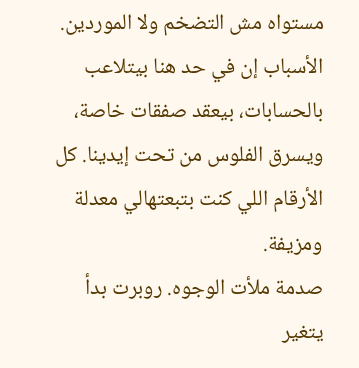مستواه مش التضخم ولا الموردين. الأسباب إن في حد هنا بيتلاعب بالحسابات، بيعقد صفقات خاصة، ويسرق الفلوس من تحت إيدينا. كل الأرقام اللي كنت بتبعتهالي معدلة ومزيفة.
صدمة ملأت الوجوه. روبرت بدأ يتغير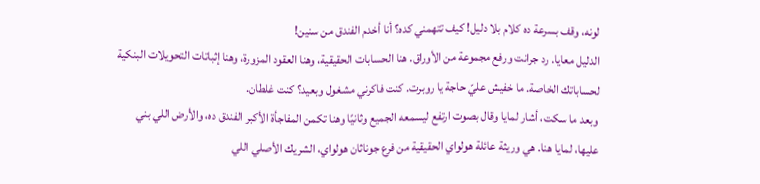لونه، وقف بسرعة ده كلام بلا دليل! كيف تتهمني كده؟ أنا أخدم الفندق من سنين!
الدليل معايا. رد جرانت ورفع مجموعة من الأوراق. هنا الحسابات الحقيقية، وهنا العقود المزورة، وهنا إثباتات التحويلات البنكية لحساباتك الخاصة. ما خفيش عليّ حاجة يا روبرت. كنت فاكرني مشغول وبعيد؟ كنت غلطان.
وبعد ما سكت، أشار لمايا وقال بصوت ارتفع ليسمعه الجميع وثانيًا وهنا تكمن المفاجأة الأكبر الفندق ده، والأرض اللي بني عليها، لمايا هنا. هي وريثة عائلة هولواي الحقيقية من فرع جوناثان هولواي، الشريك الأصلي اللي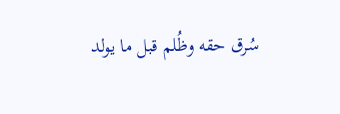سُرق حقه وظُلم قبل ما يولد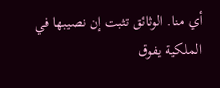أي منا. الوثائق تثبت إن نصيبها في الملكية يفوق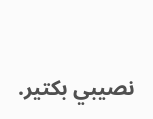نصيبي بكتير.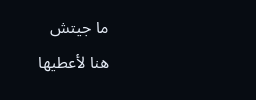ما جيتش
هنا لأعطيها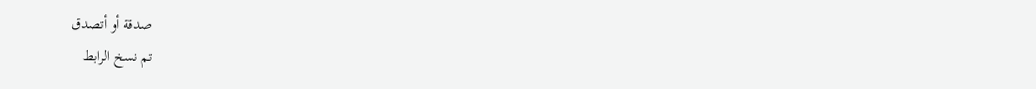صدقة أو أتصدق
تم نسخ الرابط